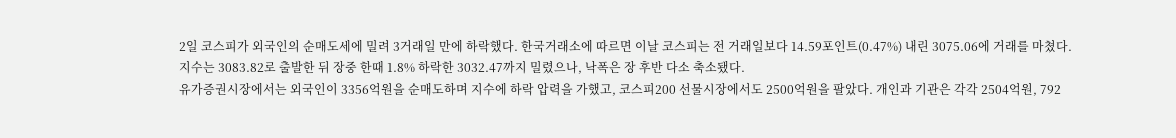2일 코스피가 외국인의 순매도세에 밀려 3거래일 만에 하락했다. 한국거래소에 따르면 이날 코스피는 전 거래일보다 14.59포인트(0.47%) 내린 3075.06에 거래를 마쳤다.
지수는 3083.82로 출발한 뒤 장중 한때 1.8% 하락한 3032.47까지 밀렸으나, 낙폭은 장 후반 다소 축소됐다.
유가증권시장에서는 외국인이 3356억원을 순매도하며 지수에 하락 압력을 가했고, 코스피200 선물시장에서도 2500억원을 팔았다. 개인과 기관은 각각 2504억원, 792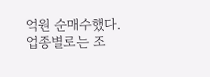억원 순매수했다.
업종별로는 조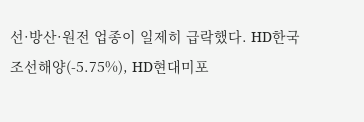선·방산·원전 업종이 일제히 급락했다. HD한국조선해양(-5.75%), HD현대미포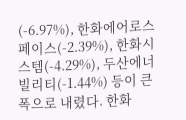(-6.97%), 한화에어로스페이스(-2.39%), 한화시스템(-4.29%), 두산에너빌리티(-1.44%) 등이 큰 폭으로 내렸다. 한화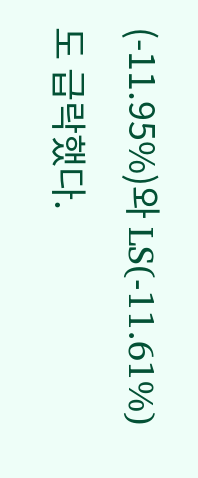(-11.95%)와 LS(-11.61%)도 급락했다.